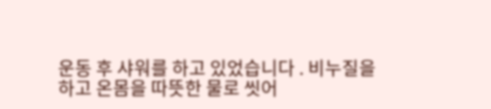운동 후 샤워를 하고 있었습니다 . 비누질을 하고 온몸을 따뜻한 물로 씻어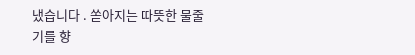냈습니다 . 쏟아지는 따뜻한 물줄기를 향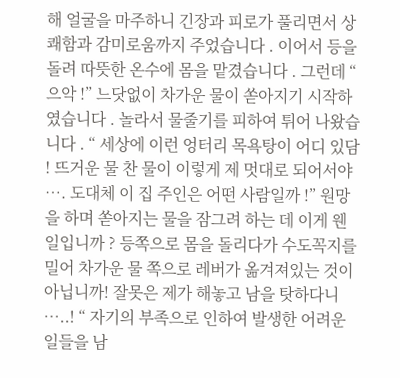해 얼굴을 마주하니 긴장과 피로가 풀리면서 상쾌함과 감미로움까지 주었습니다 . 이어서 등을 돌려 따뜻한 온수에 몸을 맡겼습니다 . 그런데 “ 으악 !” 느닷없이 차가운 물이 쏟아지기 시작하였습니다 . 놀라서 물줄기를 피하여 튀어 나왔습니다 . “ 세상에 이런 엉터리 목욕탕이 어디 있담 ! 뜨거운 물 찬 물이 이렇게 제 멋대로 되어서야 …. 도대체 이 집 주인은 어떤 사람일까 !” 원망을 하며 쏟아지는 물을 잠그려 하는 데 이게 웬일입니까 ? 등쪽으로 몸을 돌리다가 수도꼭지를 밀어 차가운 물 쪽으로 레버가 옮겨져있는 것이 아닙니까! 잘못은 제가 해놓고 남을 탓하다니 …..! “ 자기의 부족으로 인하여 발생한 어려운 일들을 남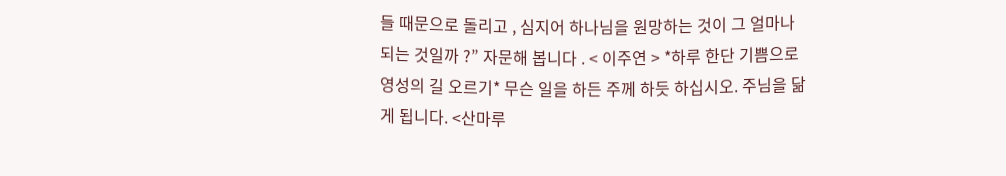들 때문으로 돌리고 , 심지어 하나님을 원망하는 것이 그 얼마나 되는 것일까 ?” 자문해 봅니다 . < 이주연 > *하루 한단 기쁨으로 영성의 길 오르기* 무슨 일을 하든 주께 하듯 하십시오. 주님을 닮게 됩니다. <산마루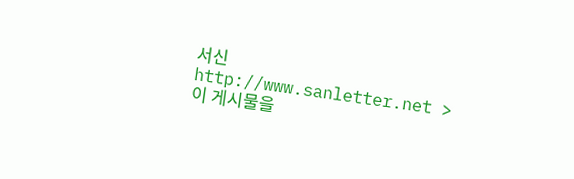서신 http://www.sanletter.net > 이 게시물을